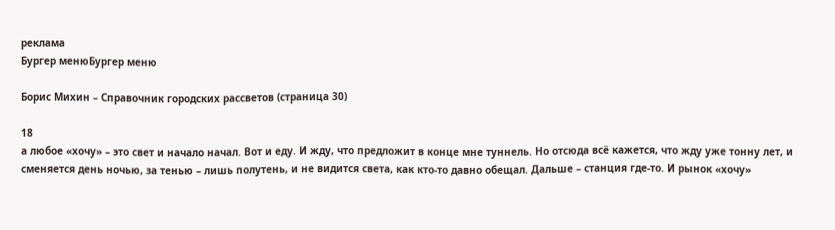реклама
Бургер менюБургер меню

Борис Михин – Справочник городских рассветов (страница 30)

18
а любое «хочу» – это свет и начало начал. Вот и еду. И жду, что предложит в конце мне туннель. Но отсюда всё кажется, что жду уже тонну лет, и сменяется день ночью, за тенью – лишь полутень, и не видится света, как кто-то давно обещал. Дальше – станция где-то. И рынок «хочу»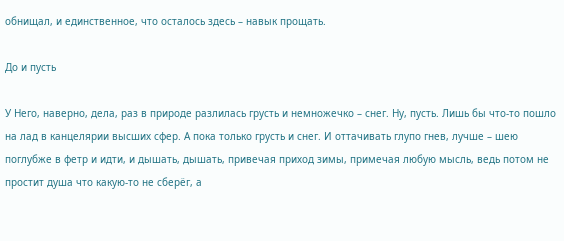обнищал, и единственное, что осталось здесь – навык прощать.

До и пусть

У Него, наверно, дела, раз в природе разлилась грусть и немножечко – снег. Ну, пусть. Лишь бы что-то пошло на лад в канцелярии высших сфер. А пока только грусть и снег. И оттачивать глупо гнев, лучше – шею поглубже в фетр и идти, и дышать, дышать, привечая приход зимы, примечая любую мысль, ведь потом не простит душа что какую-то не сберёг, а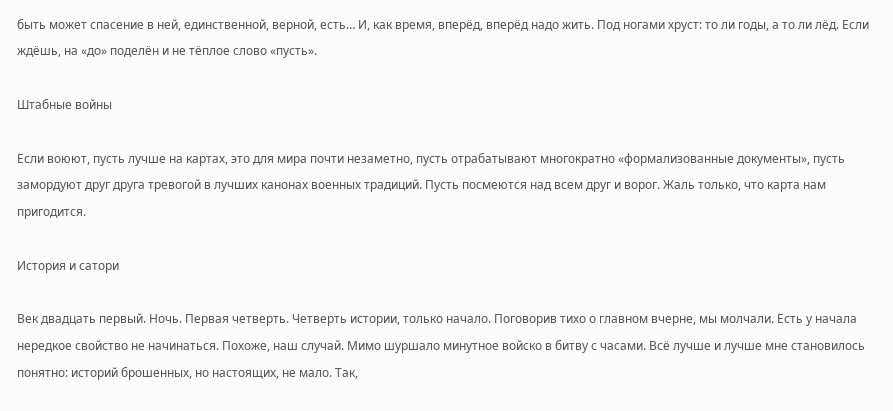быть может спасение в ней, единственной, верной, есть… И, как время, вперёд, вперёд надо жить. Под ногами хруст: то ли годы, а то ли лёд. Если ждёшь, на «до» поделён и не тёплое слово «пусть».

Штабные войны

Если воюют, пусть лучше на картах, это для мира почти незаметно, пусть отрабатывают многократно «формализованные документы», пусть замордуют друг друга тревогой в лучших канонах военных традиций. Пусть посмеются над всем друг и ворог. Жаль только, что карта нам пригодится.

История и сатори

Век двадцать первый. Ночь. Первая четверть. Четверть истории, только начало. Поговорив тихо о главном вчерне, мы молчали. Есть у начала нередкое свойство не начинаться. Похоже, наш случай. Мимо шуршало минутное войско в битву с часами. Всё лучше и лучше мне становилось понятно: историй брошенных, но настоящих, не мало. Так,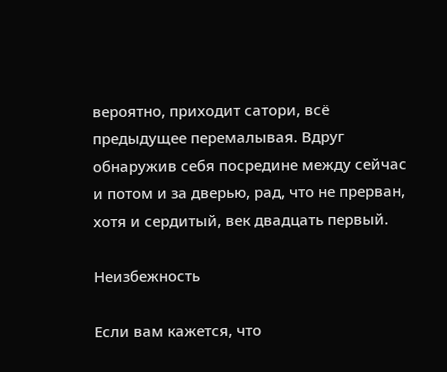вероятно, приходит сатори, всё предыдущее перемалывая. Вдруг обнаружив себя посредине между сейчас и потом и за дверью, рад, что не прерван, хотя и сердитый, век двадцать первый.

Неизбежность

Если вам кажется, что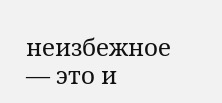неизбежное — это и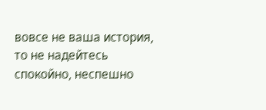вовсе не ваша история, то не надейтесь спокойно, неспешно